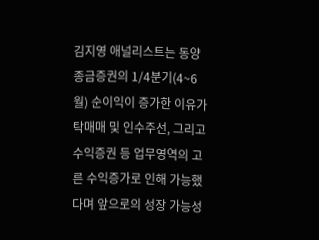김지영 애널리스트는 동양종금증권의 1/4분기(4~6월) 순이익이 증가한 이유가 탁매매 및 인수주선, 그리고 수익증권 등 업무영역의 고른 수익증가로 인해 가능했다며 앞으로의 성장 가능성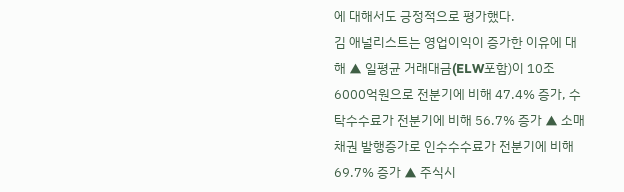에 대해서도 긍정적으로 평가했다.
김 애널리스트는 영업이익이 증가한 이유에 대해 ▲ 일평균 거래대금(ELW포함)이 10조6000억원으로 전분기에 비해 47.4% 증가, 수탁수수료가 전분기에 비해 56.7% 증가 ▲ 소매채권 발행증가로 인수수수료가 전분기에 비해 69.7% 증가 ▲ 주식시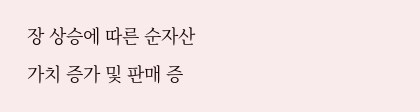장 상승에 따른 순자산가치 증가 및 판매 증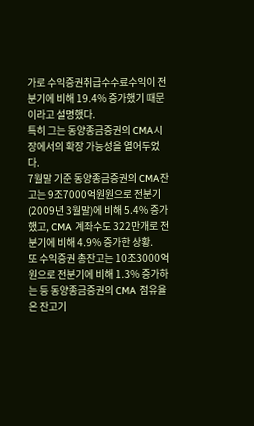가로 수익증권취급수수료수익이 전분기에 비해 19.4% 증가했기 때문이라고 설명했다.
특히 그는 동양종금증권의 CMA시장에서의 확장 가능성을 열어두었다.
7월말 기준 동양종금증권의 CMA잔고는 9조7000억원원으로 전분기(2009년 3월말)에 비해 5.4% 증가했고, CMA 계좌수도 322만개로 전분기에 비해 4.9% 증가한 상황.
또 수익증권 총잔고는 10조3000억원으로 전분기에 비해 1.3% 증가하는 등 동양종금증권의 CMA 점유율은 잔고기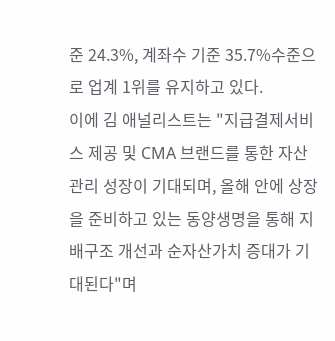준 24.3%, 계좌수 기준 35.7%수준으로 업계 1위를 유지하고 있다.
이에 김 애널리스트는 "지급결제서비스 제공 및 CMA 브랜드를 통한 자산관리 성장이 기대되며, 올해 안에 상장을 준비하고 있는 동양생명을 통해 지배구조 개선과 순자산가치 증대가 기대된다"며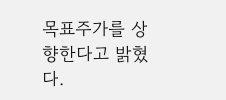목표주가를 상향한다고 밝혔다.